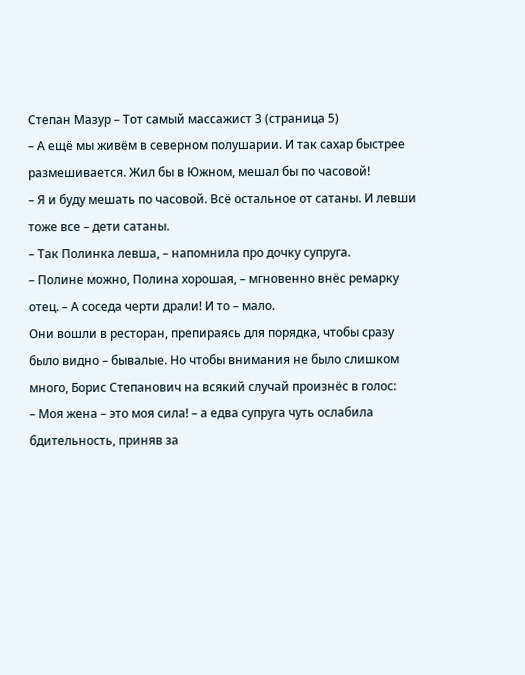Степан Мазур – Тот самый массажист 3 (страница 5)
– А ещё мы живём в северном полушарии. И так сахар быстрее размешивается. Жил бы в Южном, мешал бы по часовой!
– Я и буду мешать по часовой. Всё остальное от сатаны. И левши тоже все – дети сатаны.
– Так Полинка левша, – напомнила про дочку супруга.
– Полине можно, Полина хорошая, – мгновенно внёс ремарку отец. – А соседа черти драли! И то – мало.
Они вошли в ресторан, препираясь для порядка, чтобы сразу было видно – бывалые. Но чтобы внимания не было слишком много, Борис Степанович на всякий случай произнёс в голос:
– Моя жена – это моя сила! – а едва супруга чуть ослабила бдительность, приняв за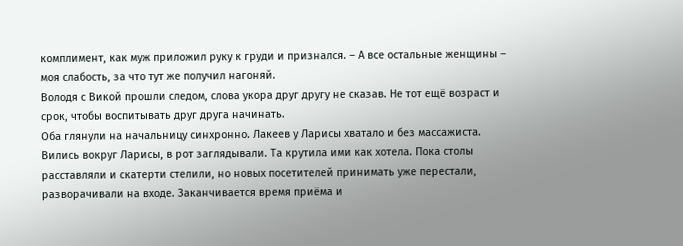комплимент, как муж приложил руку к груди и признался. – А все остальные женщины – моя слабость, за что тут же получил нагоняй.
Володя с Викой прошли следом, слова укора друг другу не сказав. Не тот ещё возраст и срок, чтобы воспитывать друг друга начинать.
Оба глянули на начальницу синхронно. Лакеев у Ларисы хватало и без массажиста. Вились вокруг Ларисы, в рот заглядывали. Та крутила ими как хотела. Пока столы расставляли и скатерти стелили, но новых посетителей принимать уже перестали, разворачивали на входе. Заканчивается время приёма и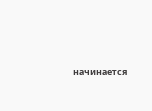начинается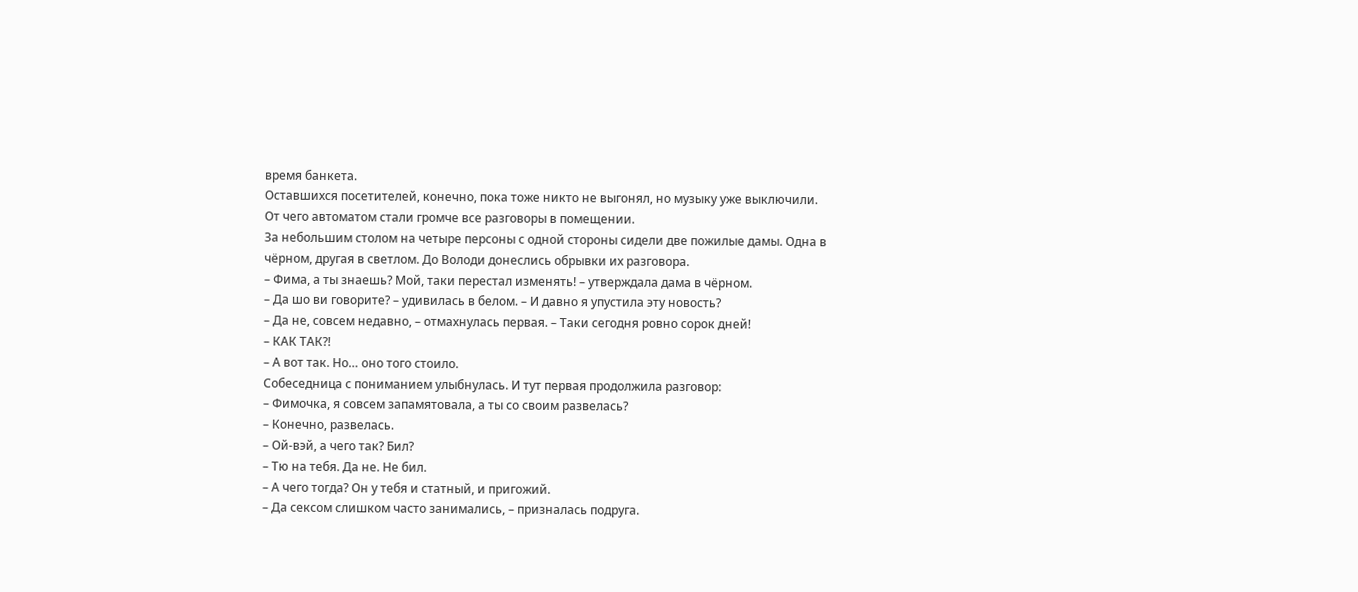время банкета.
Оставшихся посетителей, конечно, пока тоже никто не выгонял, но музыку уже выключили. От чего автоматом стали громче все разговоры в помещении.
За небольшим столом на четыре персоны с одной стороны сидели две пожилые дамы. Одна в чёрном, другая в светлом. До Володи донеслись обрывки их разговора.
– Фима, а ты знаешь? Мой, таки перестал изменять! – утверждала дама в чёрном.
– Да шо ви говорите? – удивилась в белом. – И давно я упустила эту новость?
– Да не, совсем недавно, – отмахнулась первая. – Таки сегодня ровно сорок дней!
– КАК ТАК?!
– А вот так. Но… оно того стоило.
Собеседница с пониманием улыбнулась. И тут первая продолжила разговор:
– Фимочка, я совсем запамятовала, а ты со своим развелась?
– Конечно, развелась.
– Ой-вэй, а чего так? Бил?
– Тю на тебя. Да не. Не бил.
– А чего тогда? Он у тебя и статный, и пригожий.
– Да сексом слишком часто занимались, – призналась подруга.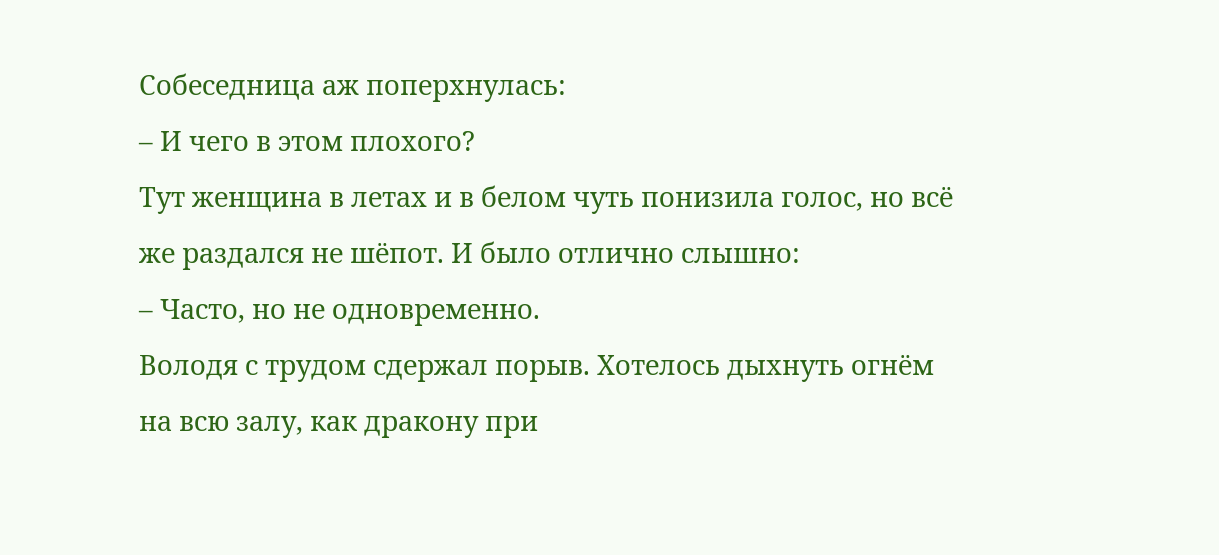Собеседница аж поперхнулась:
– И чего в этом плохого?
Тут женщина в летах и в белом чуть понизила голос, но всё же раздался не шёпот. И было отлично слышно:
– Часто, но не одновременно.
Володя с трудом сдержал порыв. Хотелось дыхнуть огнём на всю залу, как дракону при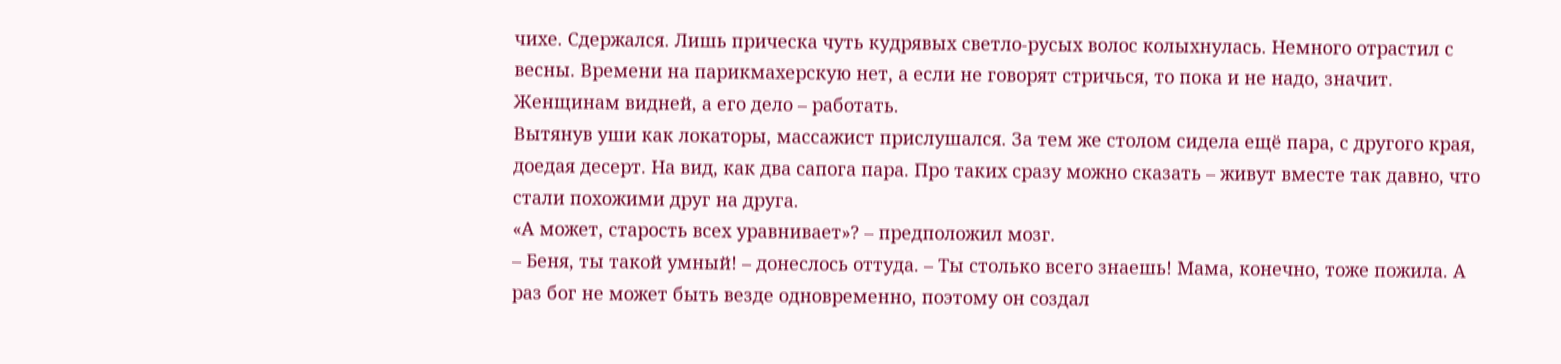чихе. Сдержался. Лишь прическа чуть кудрявых светло-русых волос колыхнулась. Немного отрастил с весны. Времени на парикмахерскую нет, а если не говорят стричься, то пока и не надо, значит.
Женщинам видней, а его дело – работать.
Вытянув уши как локаторы, массажист прислушался. За тем же столом сидела ещё пара, с другого края, доедая десерт. На вид, как два сапога пара. Про таких сразу можно сказать – живут вместе так давно, что стали похожими друг на друга.
«А может, старость всех уравнивает»? – предположил мозг.
– Беня, ты такой умный! – донеслось оттуда. – Ты столько всего знаешь! Мама, конечно, тоже пожила. А раз бог не может быть везде одновременно, поэтому он создал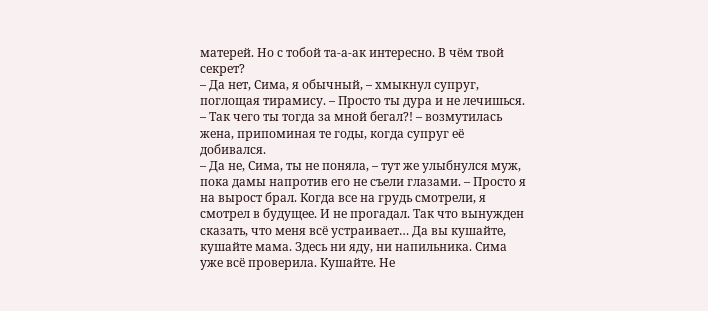матерей. Но с тобой та-а-ак интересно. В чём твой секрет?
– Да нет, Сима, я обычный, – хмыкнул супруг, поглощая тирамису. – Просто ты дура и не лечишься.
– Так чего ты тогда за мной бегал?! – возмутилась жена, припоминая те годы, когда супруг её добивался.
– Да не, Сима, ты не поняла, – тут же улыбнулся муж, пока дамы напротив его не съели глазами. – Просто я на вырост брал. Когда все на грудь смотрели, я смотрел в будущее. И не прогадал. Так что вынужден сказать, что меня всё устраивает… Да вы кушайте, кушайте мама. Здесь ни яду, ни напильника. Сима уже всё проверила. Кушайте. Не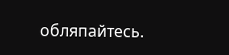обляпайтесь.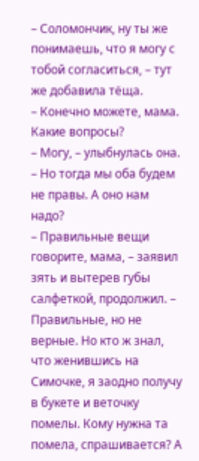– Соломончик, ну ты же понимаешь, что я могу с тобой согласиться, – тут же добавила тёща.
– Конечно можете, мама. Какие вопросы?
– Могу, – улыбнулась она. – Но тогда мы оба будем не правы. А оно нам надо?
– Правильные вещи говорите, мама, – заявил зять и вытерев губы салфеткой, продолжил. – Правильные, но не верные. Но кто ж знал, что женившись на Симочке, я заодно получу в букете и веточку помелы. Кому нужна та помела, спрашивается? А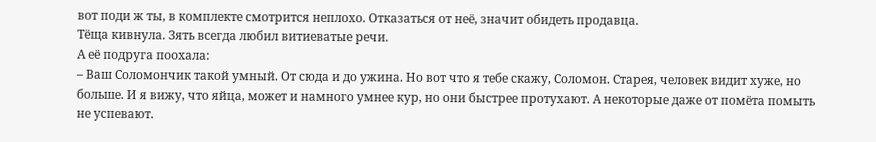вот поди ж ты, в комплекте смотрится неплохо. Отказаться от неё, значит обидеть продавца.
Тёща кивнула. Зять всегда любил витиеватые речи.
А её подруга поохала:
– Ваш Соломончик такой умный. От сюда и до ужина. Но вот что я тебе скажу, Соломон. Старея, человек видит хуже, но больше. И я вижу, что яйца, может и намного умнее кур, но они быстрее протухают. А некоторые даже от помёта помыть не успевают.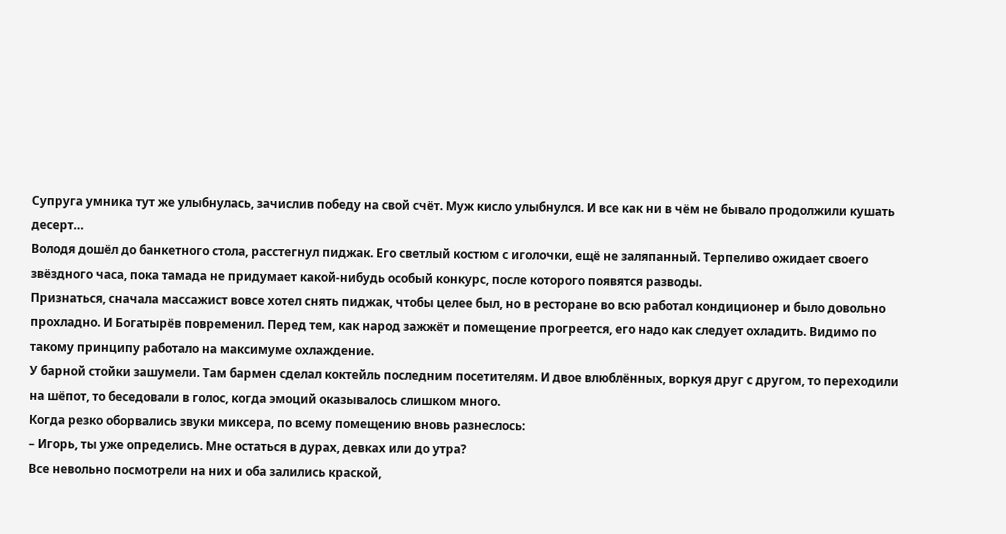Супруга умника тут же улыбнулась, зачислив победу на свой счёт. Муж кисло улыбнулся. И все как ни в чём не бывало продолжили кушать десерт…
Володя дошёл до банкетного стола, расстегнул пиджак. Его светлый костюм с иголочки, ещё не заляпанный. Терпеливо ожидает своего звёздного часа, пока тамада не придумает какой-нибудь особый конкурс, после которого появятся разводы.
Признаться, сначала массажист вовсе хотел снять пиджак, чтобы целее был, но в ресторане во всю работал кондиционер и было довольно прохладно. И Богатырёв повременил. Перед тем, как народ зажжёт и помещение прогреется, его надо как следует охладить. Видимо по такому принципу работало на максимуме охлаждение.
У барной стойки зашумели. Там бармен сделал коктейль последним посетителям. И двое влюблённых, воркуя друг с другом, то переходили на шёпот, то беседовали в голос, когда эмоций оказывалось слишком много.
Когда резко оборвались звуки миксера, по всему помещению вновь разнеслось:
– Игорь, ты уже определись. Мне остаться в дурах, девках или до утра?
Все невольно посмотрели на них и оба залились краской,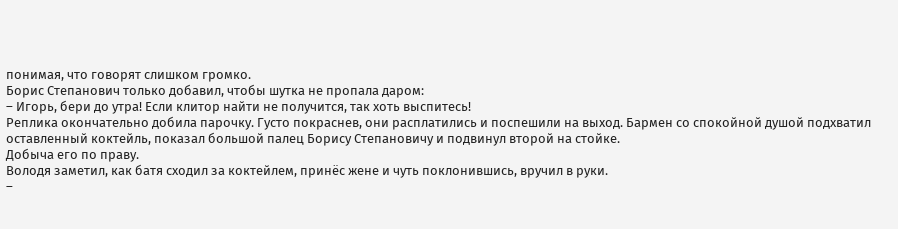понимая, что говорят слишком громко.
Борис Степанович только добавил, чтобы шутка не пропала даром:
– Игорь, бери до утра! Если клитор найти не получится, так хоть выспитесь!
Реплика окончательно добила парочку. Густо покраснев, они расплатились и поспешили на выход. Бармен со спокойной душой подхватил оставленный коктейль, показал большой палец Борису Степановичу и подвинул второй на стойке.
Добыча его по праву.
Володя заметил, как батя сходил за коктейлем, принёс жене и чуть поклонившись, вручил в руки.
–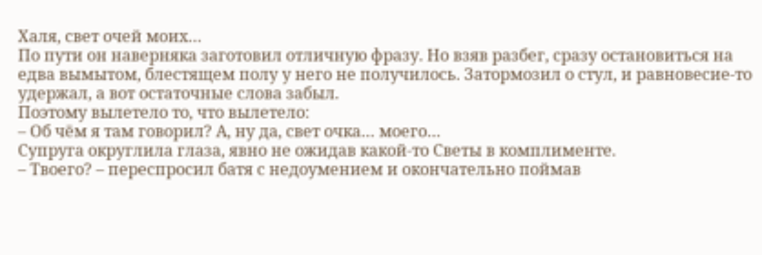Халя, свет очей моих…
По пути он наверняка заготовил отличную фразу. Но взяв разбег, сразу остановиться на едва вымытом, блестящем полу у него не получилось. Затормозил о стул, и равновесие-то удержал, а вот остаточные слова забыл.
Поэтому вылетело то, что вылетело:
– Об чём я там говорил? А, ну да, свет очка… моего…
Супруга округлила глаза, явно не ожидав какой-то Светы в комплименте.
– Твоего? – переспросил батя с недоумением и окончательно поймав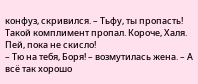конфуз, скривился. – Тьфу, ты пропасть! Такой комплимент пропал. Короче, Халя. Пей, пока не скисло!
– Тю на тебя, Боря! – возмутилась жена. – А всё так хорошо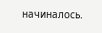начиналось.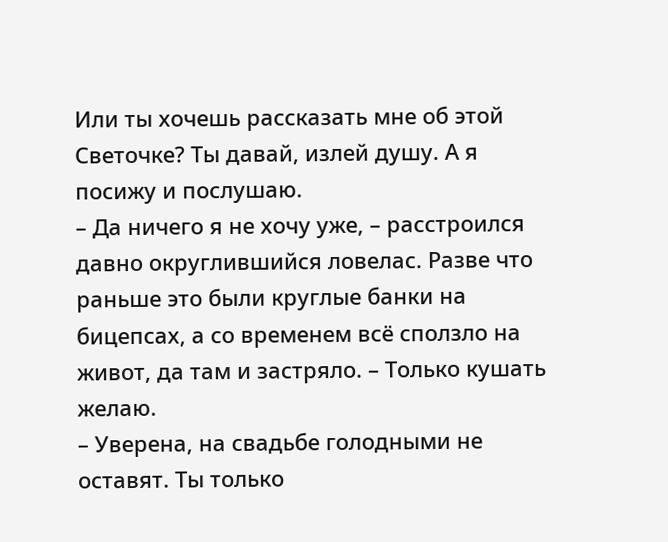Или ты хочешь рассказать мне об этой Светочке? Ты давай, излей душу. А я посижу и послушаю.
– Да ничего я не хочу уже, – расстроился давно округлившийся ловелас. Разве что раньше это были круглые банки на бицепсах, а со временем всё сползло на живот, да там и застряло. – Только кушать желаю.
– Уверена, на свадьбе голодными не оставят. Ты только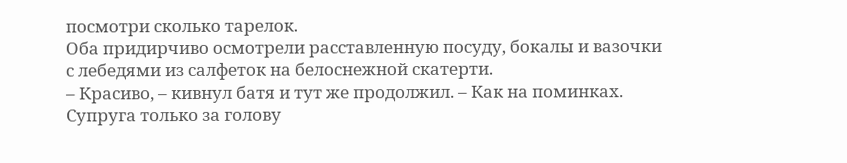посмотри сколько тарелок.
Оба придирчиво осмотрели расставленную посуду, бокалы и вазочки с лебедями из салфеток на белоснежной скатерти.
– Красиво, – кивнул батя и тут же продолжил. – Как на поминках.
Супруга только за голову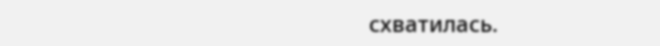схватилась.